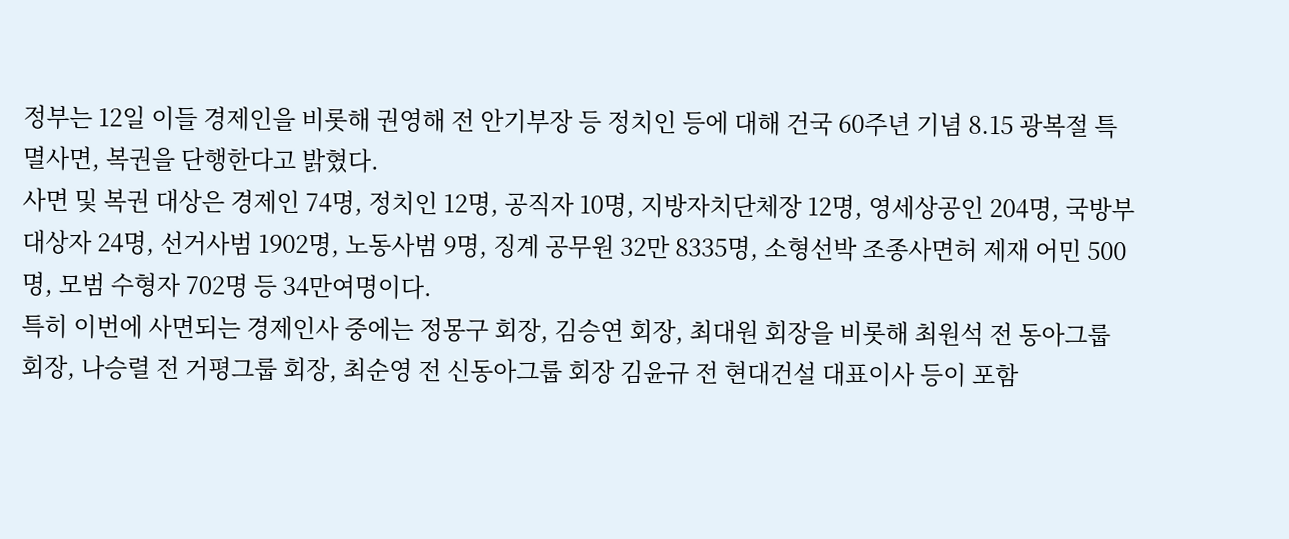정부는 12일 이들 경제인을 비롯해 권영해 전 안기부장 등 정치인 등에 대해 건국 60주년 기념 8.15 광복절 특멸사면, 복권을 단행한다고 밝혔다.
사면 및 복권 대상은 경제인 74명, 정치인 12명, 공직자 10명, 지방자치단체장 12명, 영세상공인 204명, 국방부 대상자 24명, 선거사범 1902명, 노동사범 9명, 징계 공무원 32만 8335명, 소형선박 조종사면허 제재 어민 500명, 모범 수형자 702명 등 34만여명이다.
특히 이번에 사면되는 경제인사 중에는 정몽구 회장, 김승연 회장, 최대원 회장을 비롯해 최원석 전 동아그룹 회장, 나승렬 전 거평그룹 회장, 최순영 전 신동아그룹 회장 김윤규 전 현대건설 대표이사 등이 포함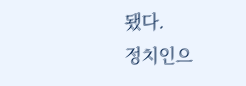됐다.
정치인으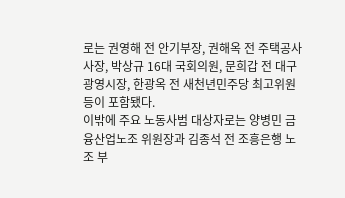로는 권영해 전 안기부장, 권해옥 전 주택공사 사장, 박상규 16대 국회의원, 문희갑 전 대구광영시장, 한광옥 전 새천년민주당 최고위원 등이 포함됐다.
이밖에 주요 노동사범 대상자로는 양병민 금융산업노조 위원장과 김종석 전 조흥은행 노조 부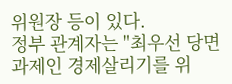위원장 등이 있다.
정부 관계자는 "최우선 당면 과제인 경제살리기를 위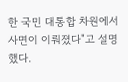한 국민 대통합 차원에서 사면이 이뤄졌다"고 설명했다.